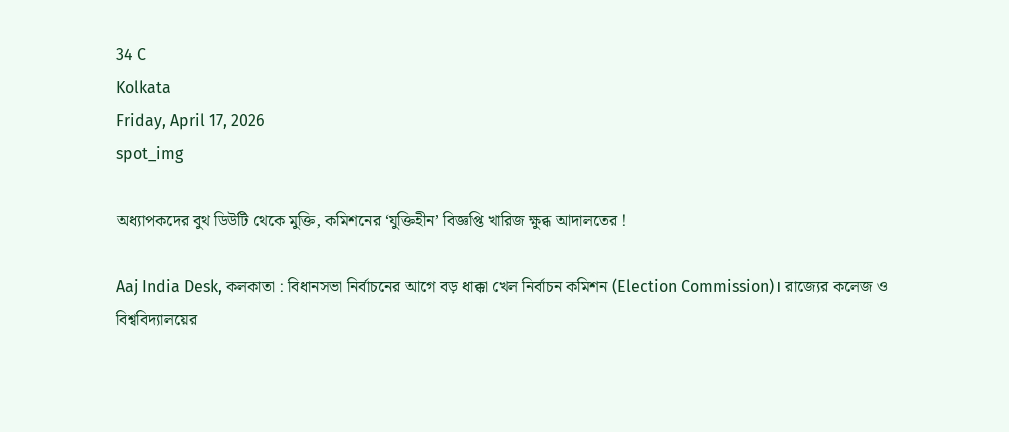34 C
Kolkata
Friday, April 17, 2026
spot_img

অধ্যাপকদের বুথ ডিউটি থেকে মুক্তি, কমিশনের ‘যুক্তিহীন’ বিজ্ঞপ্তি খারিজ ক্ষুব্ধ আদালতের !

Aaj India Desk, কলকাতা : বিধানসভা নির্বাচনের আগে বড় ধাক্কা খেল নির্বাচন কমিশন (Election Commission)। রাজ্যের কলেজ ও বিশ্ববিদ্যালয়ের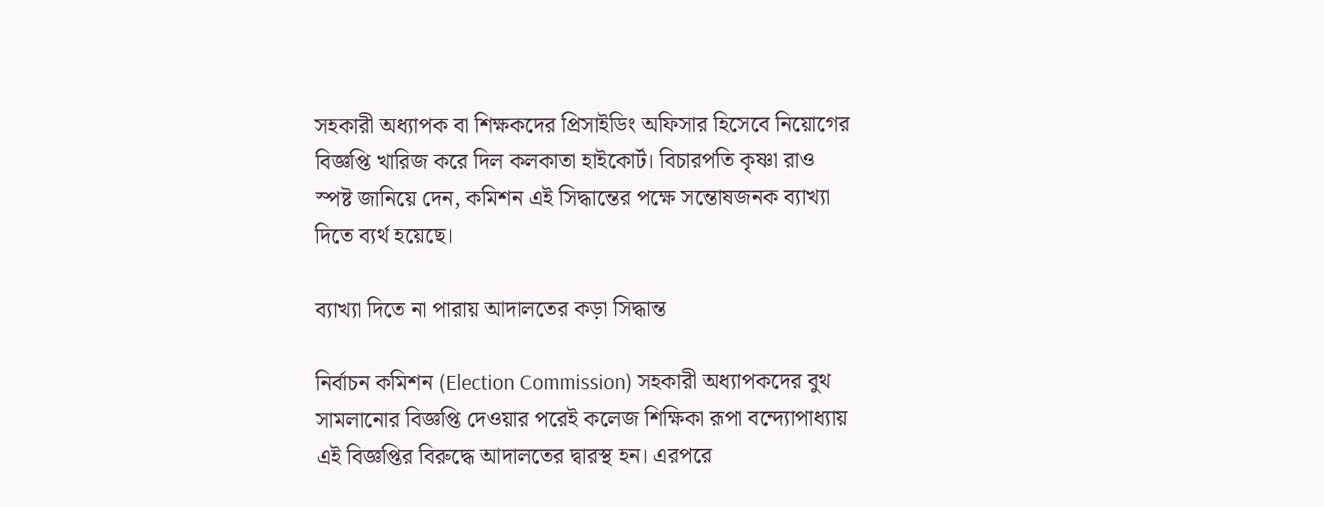সহকারী অধ্যাপক বা শিক্ষকদের প্রিসাইডিং অফিসার হিসেবে নিয়োগের বিজ্ঞপ্তি খারিজ করে দিল কলকাতা হাইকোর্ট। বিচারপতি কৃষ্ণা রাও স্পষ্ট জানিয়ে দেন, কমিশন এই সিদ্ধান্তের পক্ষে সন্তোষজনক ব্যাখ্যা দিতে ব্যর্থ হয়েছে।

ব্যাখ্যা দিতে না পারায় আদালতের কড়া সিদ্ধান্ত

নির্বাচন কমিশন (Election Commission) সহকারী অধ্যাপকদের বুথ সামলানোর বিজ্ঞপ্তি দেওয়ার পরেই কলেজ শিক্ষিকা রূপা বন্দ্যোপাধ্যায় এই বিজ্ঞপ্তির বিরুদ্ধে আদালতের দ্বারস্থ হন। এরপরে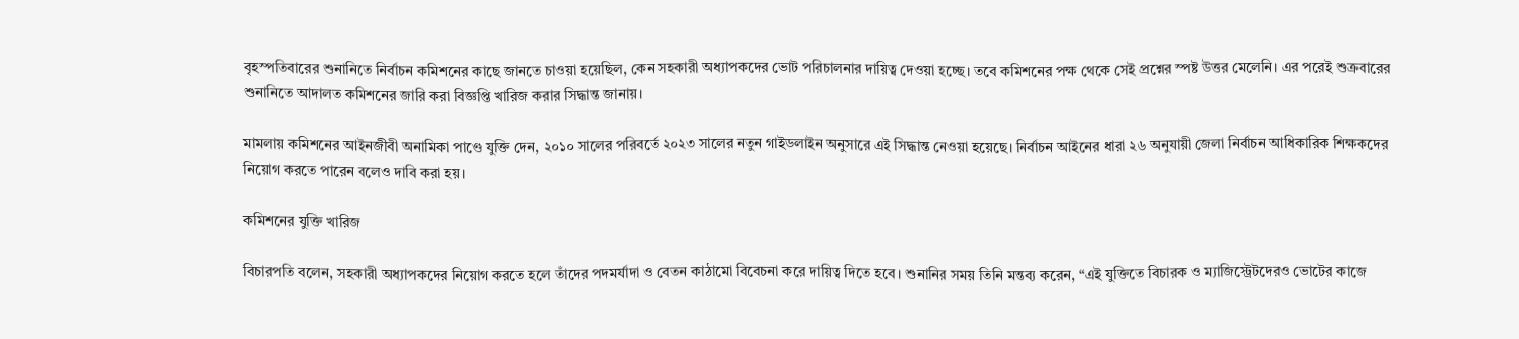বৃহস্পতিবারের শুনানিতে নির্বাচন কমিশনের কাছে জানতে চাওয়া হয়েছিল, কেন সহকারী অধ্যাপকদের ভোট পরিচালনার দায়িত্ব দেওয়া হচ্ছে। তবে কমিশনের পক্ষ থেকে সেই প্রশ্নের স্পষ্ট উত্তর মেলেনি। এর পরেই শুক্রবারের শুনানিতে আদালত কমিশনের জারি করা বিজ্ঞপ্তি খারিজ করার সিদ্ধান্ত জানায়।

মামলায় কমিশনের আইনজীবী অনামিকা পাণ্ডে যুক্তি দেন, ২০১০ সালের পরিবর্তে ২০২৩ সালের নতুন গাইডলাইন অনুসারে এই সিদ্ধান্ত নেওয়া হয়েছে। নির্বাচন আইনের ধারা ২৬ অনুযায়ী জেলা নির্বাচন আধিকারিক শিক্ষকদের নিয়োগ করতে পারেন বলেও দাবি করা হয়।

কমিশনের যুক্তি খারিজ

বিচারপতি বলেন, সহকারী অধ্যাপকদের নিয়োগ করতে হলে তাঁদের পদমর্যাদা ও বেতন কাঠামো বিবেচনা করে দায়িত্ব দিতে হবে। শুনানির সময় তিনি মন্তব্য করেন, “এই যুক্তিতে বিচারক ও ম্যাজিস্ট্রেটদেরও ভোটের কাজে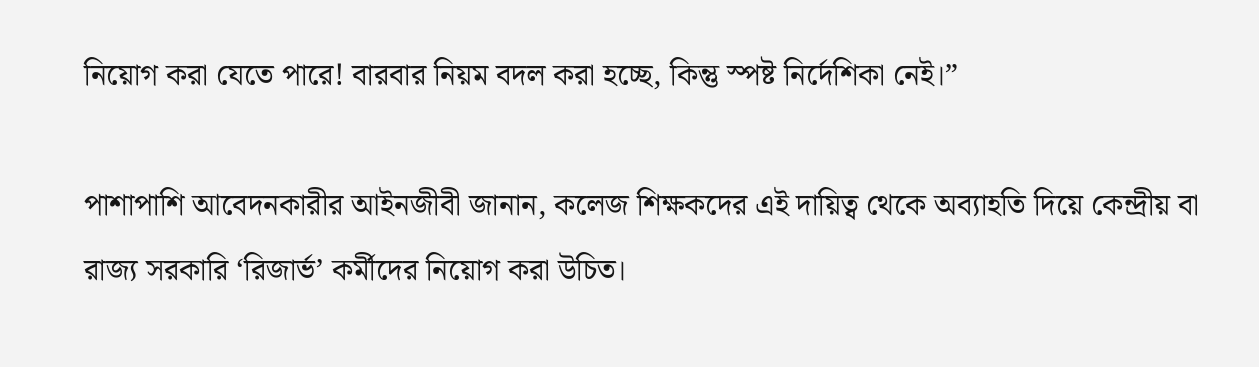নিয়োগ করা যেতে পারে! বারবার নিয়ম বদল করা হচ্ছে, কিন্তু স্পষ্ট নির্দেশিকা নেই।”

পাশাপাশি আবেদনকারীর আইনজীবী জানান, কলেজ শিক্ষকদের এই দায়িত্ব থেকে অব্যাহতি দিয়ে কেন্দ্রীয় বা রাজ্য সরকারি ‘রিজার্ভ’ কর্মীদের নিয়োগ করা উচিত।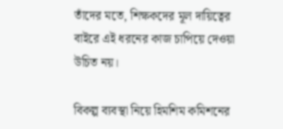তাঁদের মতে, শিক্ষকদের মূল দায়িত্বের বাইরে এই ধরনের কাজ চাপিয়ে দেওয়া উচিত নয়।

বিকল্প ব্যবস্থা নিয়ে হিমশিম কমিশনের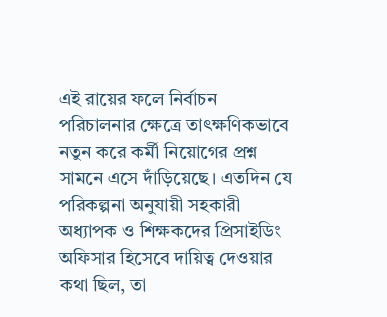এই রায়ের ফলে নির্বাচন পরিচালনার ক্ষেত্রে তাৎক্ষণিকভাবে নতুন করে কর্মী নিয়োগের প্রশ্ন সামনে এসে দাঁড়িয়েছে। এতদিন যে পরিকল্পনা অনুযায়ী সহকারী অধ্যাপক ও শিক্ষকদের প্রিসাইডিং অফিসার হিসেবে দায়িত্ব দেওয়ার কথা ছিল, তা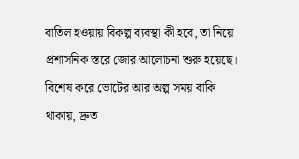বাতিল হওয়ায় বিকল্প ব্যবস্থা কী হবে, তা নিয়ে প্রশাসনিক স্তরে জোর আলোচনা শুরু হয়েছে। বিশেষ করে ভোটের আর অল্প সময় বাকি থাকায়, দ্রুত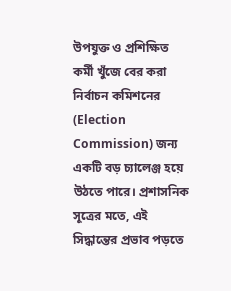উপযুক্ত ও প্রশিক্ষিত কর্মী খুঁজে বের করা নির্বাচন কমিশনের (Election Commission) জন্য একটি বড় চ্যালেঞ্জ হয়ে উঠতে পারে। প্রশাসনিক সূত্রের মতে, এই সিদ্ধান্তের প্রভাব পড়তে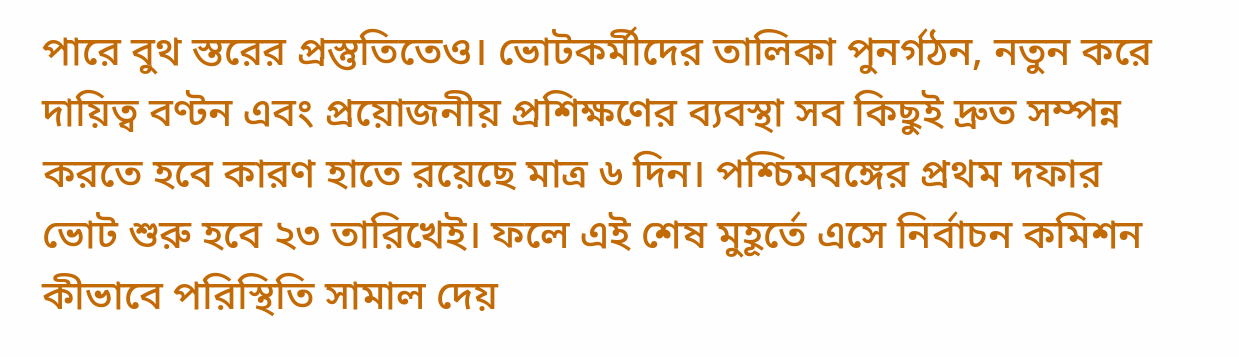পারে বুথ স্তরের প্রস্তুতিতেও। ভোটকর্মীদের তালিকা পুনর্গঠন, নতুন করে দায়িত্ব বণ্টন এবং প্রয়োজনীয় প্রশিক্ষণের ব্যবস্থা সব কিছুই দ্রুত সম্পন্ন করতে হবে কারণ হাতে রয়েছে মাত্র ৬ দিন। পশ্চিমবঙ্গের প্রথম দফার ভোট শুরু হবে ২৩ তারিখেই। ফলে এই শেষ মুহূর্তে এসে নির্বাচন কমিশন কীভাবে পরিস্থিতি সামাল দেয়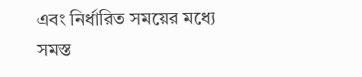এবং নির্ধারিত সময়ের মধ্যে সমস্ত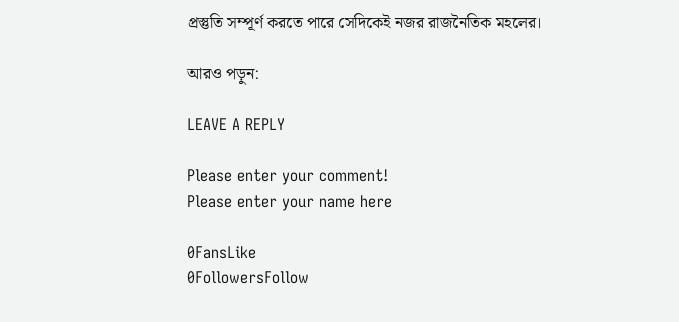প্রস্তুতি সম্পূর্ণ করতে পারে সেদিকেই নজর রাজনৈতিক মহলের।

আরও পড়ুন:

LEAVE A REPLY

Please enter your comment!
Please enter your name here

0FansLike
0FollowersFollow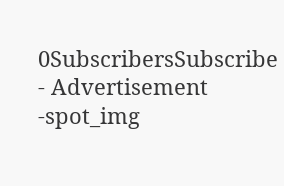0SubscribersSubscribe
- Advertisement -spot_img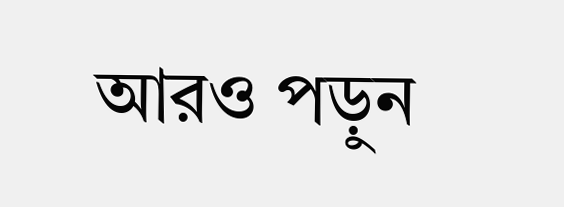আরও পড়ুন